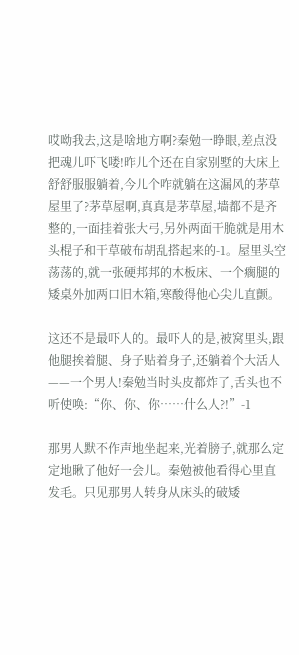哎呦我去,这是啥地方啊?秦勉一睁眼,差点没把魂儿吓飞喽!昨儿个还在自家别墅的大床上舒舒服服躺着,今儿个咋就躺在这漏风的茅草屋里了?茅草屋啊,真真是茅草屋,墙都不是齐整的,一面挂着张大弓,另外两面干脆就是用木头棍子和干草破布胡乱搭起来的-1。屋里头空荡荡的,就一张硬邦邦的木板床、一个瘸腿的矮桌外加两口旧木箱,寒酸得他心尖儿直颤。

这还不是最吓人的。最吓人的是,被窝里头,跟他腿挨着腿、身子贴着身子,还躺着个大活人——一个男人!秦勉当时头皮都炸了,舌头也不听使唤:“你、你、你……什么人?!”-1

那男人默不作声地坐起来,光着膀子,就那么定定地瞅了他好一会儿。秦勉被他看得心里直发毛。只见那男人转身从床头的破矮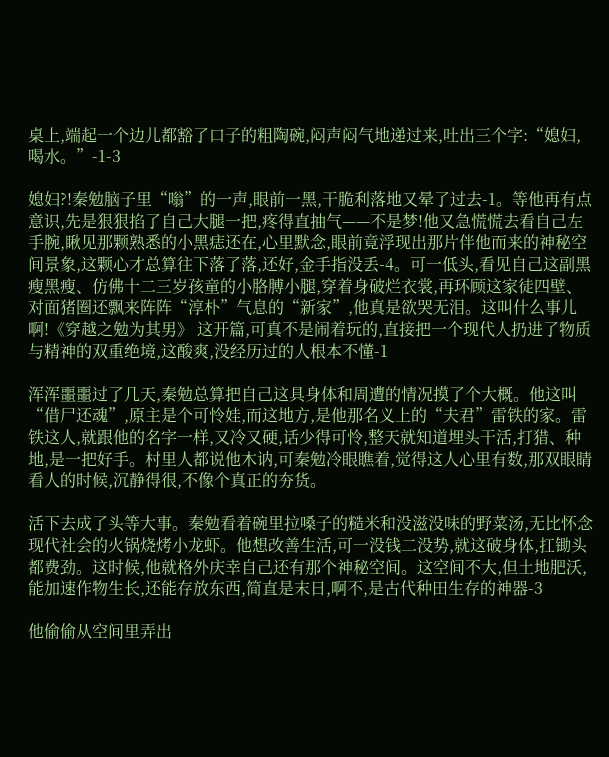桌上,端起一个边儿都豁了口子的粗陶碗,闷声闷气地递过来,吐出三个字:“媳妇,喝水。”-1-3

媳妇?!秦勉脑子里“嗡”的一声,眼前一黑,干脆利落地又晕了过去-1。等他再有点意识,先是狠狠掐了自己大腿一把,疼得直抽气——不是梦!他又急慌慌去看自己左手腕,瞅见那颗熟悉的小黑痣还在,心里默念,眼前竟浮现出那片伴他而来的神秘空间景象,这颗心才总算往下落了落,还好,金手指没丢-4。可一低头,看见自己这副黑瘦黑瘦、仿佛十二三岁孩童的小胳膊小腿,穿着身破烂衣裳,再环顾这家徒四壁、对面猪圈还飘来阵阵“淳朴”气息的“新家”,他真是欲哭无泪。这叫什么事儿啊!《穿越之勉为其男》 这开篇,可真不是闹着玩的,直接把一个现代人扔进了物质与精神的双重绝境,这酸爽,没经历过的人根本不懂-1

浑浑噩噩过了几天,秦勉总算把自己这具身体和周遭的情况摸了个大概。他这叫“借尸还魂”,原主是个可怜娃,而这地方,是他那名义上的“夫君”雷铁的家。雷铁这人,就跟他的名字一样,又冷又硬,话少得可怜,整天就知道埋头干活,打猎、种地,是一把好手。村里人都说他木讷,可秦勉冷眼瞧着,觉得这人心里有数,那双眼睛看人的时候,沉静得很,不像个真正的夯货。

活下去成了头等大事。秦勉看着碗里拉嗓子的糙米和没滋没味的野菜汤,无比怀念现代社会的火锅烧烤小龙虾。他想改善生活,可一没钱二没势,就这破身体,扛锄头都费劲。这时候,他就格外庆幸自己还有那个神秘空间。这空间不大,但土地肥沃,能加速作物生长,还能存放东西,简直是末日,啊不,是古代种田生存的神器-3

他偷偷从空间里弄出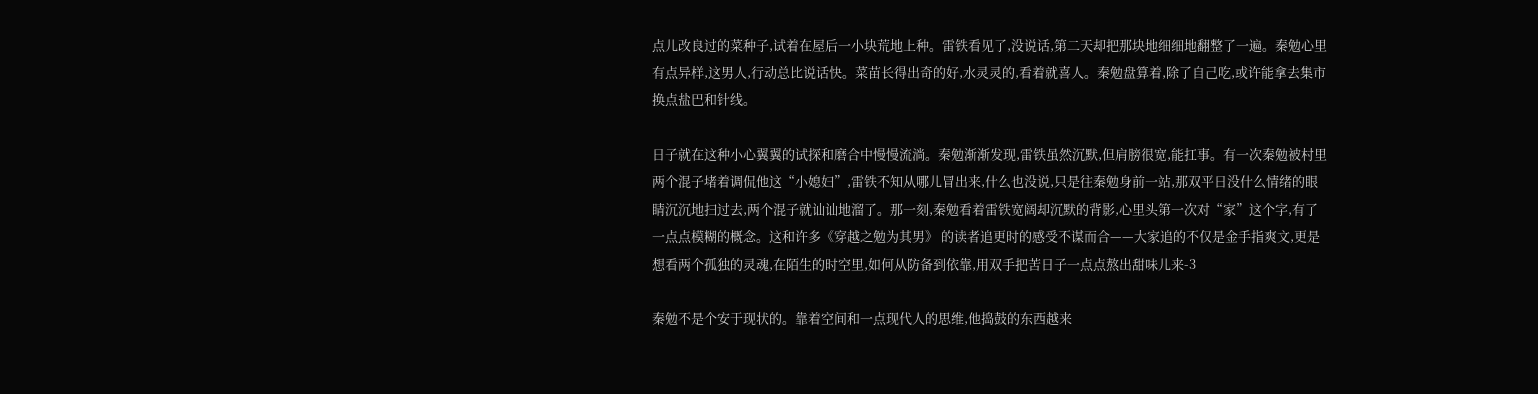点儿改良过的菜种子,试着在屋后一小块荒地上种。雷铁看见了,没说话,第二天却把那块地细细地翻整了一遍。秦勉心里有点异样,这男人,行动总比说话快。菜苗长得出奇的好,水灵灵的,看着就喜人。秦勉盘算着,除了自己吃,或许能拿去集市换点盐巴和针线。

日子就在这种小心翼翼的试探和磨合中慢慢流淌。秦勉渐渐发现,雷铁虽然沉默,但肩膀很宽,能扛事。有一次秦勉被村里两个混子堵着调侃他这“小媳妇”,雷铁不知从哪儿冒出来,什么也没说,只是往秦勉身前一站,那双平日没什么情绪的眼睛沉沉地扫过去,两个混子就讪讪地溜了。那一刻,秦勉看着雷铁宽阔却沉默的背影,心里头第一次对“家”这个字,有了一点点模糊的概念。这和许多《穿越之勉为其男》 的读者追更时的感受不谋而合——大家追的不仅是金手指爽文,更是想看两个孤独的灵魂,在陌生的时空里,如何从防备到依靠,用双手把苦日子一点点熬出甜味儿来-3

秦勉不是个安于现状的。靠着空间和一点现代人的思维,他捣鼓的东西越来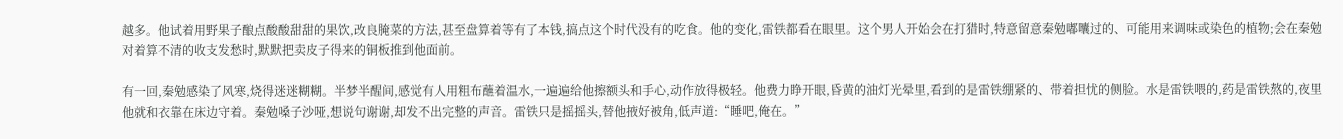越多。他试着用野果子酿点酸酸甜甜的果饮,改良腌菜的方法,甚至盘算着等有了本钱,搞点这个时代没有的吃食。他的变化,雷铁都看在眼里。这个男人开始会在打猎时,特意留意秦勉嘟囔过的、可能用来调味或染色的植物;会在秦勉对着算不清的收支发愁时,默默把卖皮子得来的铜板推到他面前。

有一回,秦勉感染了风寒,烧得迷迷糊糊。半梦半醒间,感觉有人用粗布蘸着温水,一遍遍给他擦额头和手心,动作放得极轻。他费力睁开眼,昏黄的油灯光晕里,看到的是雷铁绷紧的、带着担忧的侧脸。水是雷铁喂的,药是雷铁熬的,夜里他就和衣靠在床边守着。秦勉嗓子沙哑,想说句谢谢,却发不出完整的声音。雷铁只是摇摇头,替他掖好被角,低声道:“睡吧,俺在。”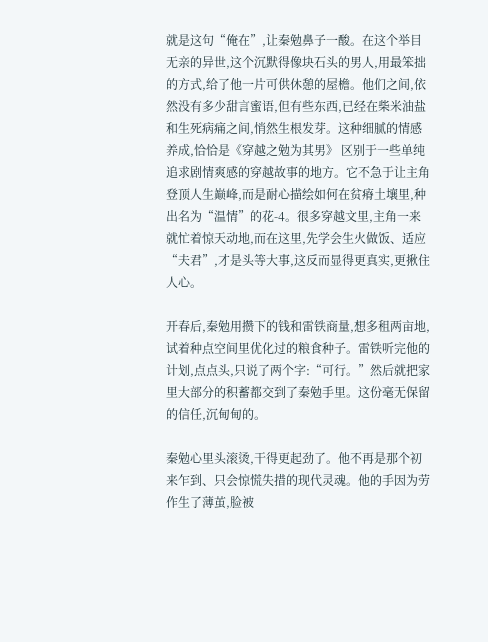就是这句“俺在”,让秦勉鼻子一酸。在这个举目无亲的异世,这个沉默得像块石头的男人,用最笨拙的方式,给了他一片可供休憩的屋檐。他们之间,依然没有多少甜言蜜语,但有些东西,已经在柴米油盐和生死病痛之间,悄然生根发芽。这种细腻的情感养成,恰恰是《穿越之勉为其男》 区别于一些单纯追求剧情爽感的穿越故事的地方。它不急于让主角登顶人生巅峰,而是耐心描绘如何在贫瘠土壤里,种出名为“温情”的花-4。很多穿越文里,主角一来就忙着惊天动地,而在这里,先学会生火做饭、适应“夫君”,才是头等大事,这反而显得更真实,更揪住人心。

开春后,秦勉用攒下的钱和雷铁商量,想多租两亩地,试着种点空间里优化过的粮食种子。雷铁听完他的计划,点点头,只说了两个字:“可行。”然后就把家里大部分的积蓄都交到了秦勉手里。这份毫无保留的信任,沉甸甸的。

秦勉心里头滚烫,干得更起劲了。他不再是那个初来乍到、只会惊慌失措的现代灵魂。他的手因为劳作生了薄茧,脸被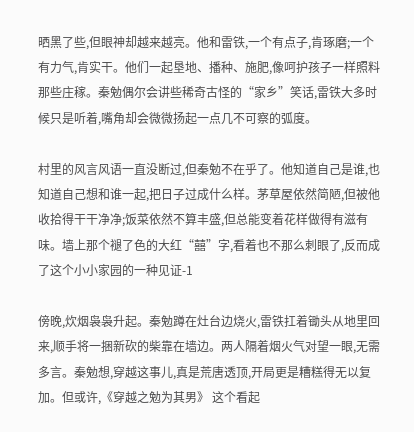晒黑了些,但眼神却越来越亮。他和雷铁,一个有点子,肯琢磨;一个有力气,肯实干。他们一起垦地、播种、施肥,像呵护孩子一样照料那些庄稼。秦勉偶尔会讲些稀奇古怪的“家乡”笑话,雷铁大多时候只是听着,嘴角却会微微扬起一点几不可察的弧度。

村里的风言风语一直没断过,但秦勉不在乎了。他知道自己是谁,也知道自己想和谁一起,把日子过成什么样。茅草屋依然简陋,但被他收拾得干干净净;饭菜依然不算丰盛,但总能变着花样做得有滋有味。墙上那个褪了色的大红“囍”字,看着也不那么刺眼了,反而成了这个小小家园的一种见证-1

傍晚,炊烟袅袅升起。秦勉蹲在灶台边烧火,雷铁扛着锄头从地里回来,顺手将一捆新砍的柴靠在墙边。两人隔着烟火气对望一眼,无需多言。秦勉想,穿越这事儿,真是荒唐透顶,开局更是糟糕得无以复加。但或许,《穿越之勉为其男》 这个看起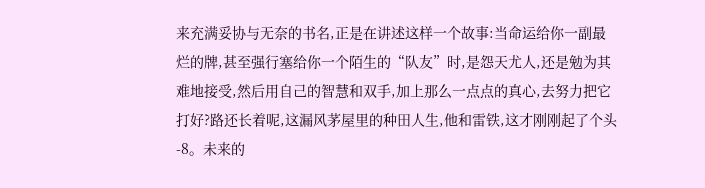来充满妥协与无奈的书名,正是在讲述这样一个故事:当命运给你一副最烂的牌,甚至强行塞给你一个陌生的“队友”时,是怨天尤人,还是勉为其难地接受,然后用自己的智慧和双手,加上那么一点点的真心,去努力把它打好?路还长着呢,这漏风茅屋里的种田人生,他和雷铁,这才刚刚起了个头-8。未来的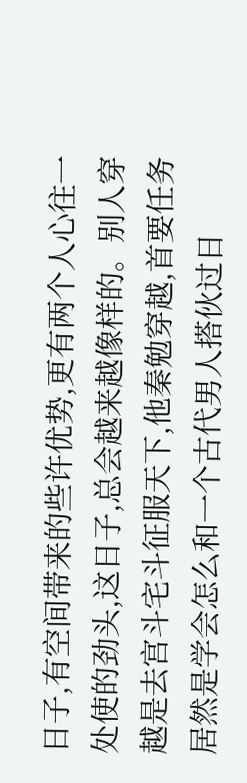日子,有空间带来的些许优势,更有两个人心往一处使的劲头,这日子,总会越来越像样的。别人穿越是去宫斗宅斗征服天下,他秦勉穿越,首要任务居然是学会怎么和一个古代男人搭伙过日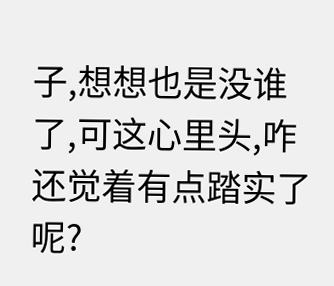子,想想也是没谁了,可这心里头,咋还觉着有点踏实了呢?